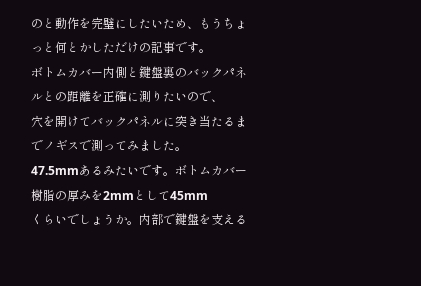のと動作を完璧にしたいため、もうちょっと何とかしただけの記事です。
ボトムカバー内側と鍵盤裏のバックパネルとの距離を正確に測りたいので、
穴を開けてバックパネルに突き当たるまでノギスで測ってみました。
47.5mmあるみたいです。ボトムカバー樹脂の厚みを2mmとして45mm
くらいでしょうか。内部で鍵盤を支える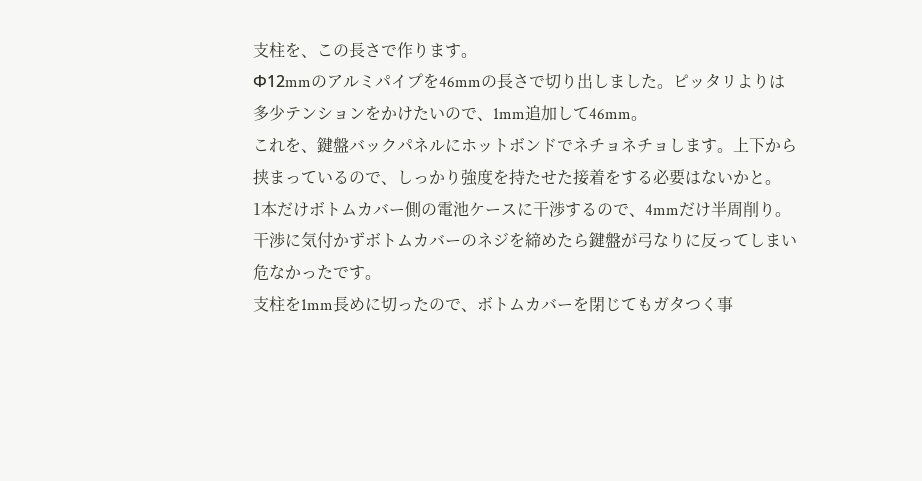支柱を、この長さで作ります。
Φ12mmのアルミパイプを46mmの長さで切り出しました。ピッタリよりは
多少テンションをかけたいので、1mm追加して46mm。
これを、鍵盤バックパネルにホットボンドでネチョネチョします。上下から
挟まっているので、しっかり強度を持たせた接着をする必要はないかと。
1本だけボトムカバー側の電池ケースに干渉するので、4mmだけ半周削り。
干渉に気付かずボトムカバーのネジを締めたら鍵盤が弓なりに反ってしまい
危なかったです。
支柱を1mm長めに切ったので、ボトムカバーを閉じてもガタつく事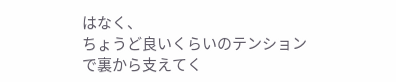はなく、
ちょうど良いくらいのテンションで裏から支えてく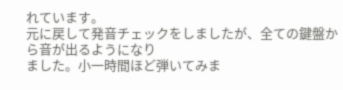れています。
元に戻して発音チェックをしましたが、全ての鍵盤から音が出るようになり
ました。小一時間ほど弾いてみま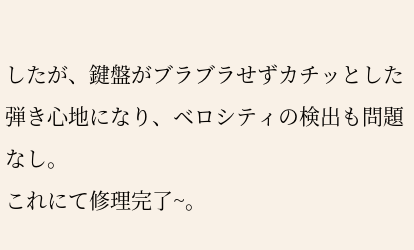したが、鍵盤がブラブラせずカチッとした
弾き心地になり、ベロシティの検出も問題なし。
これにて修理完了~。